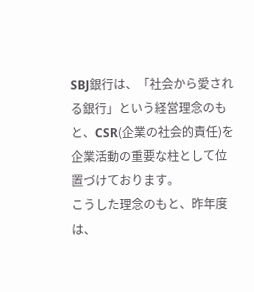SBJ銀行は、「社会から愛される銀行」という経営理念のもと、CSR(企業の社会的責任)を企業活動の重要な柱として位置づけております。
こうした理念のもと、昨年度は、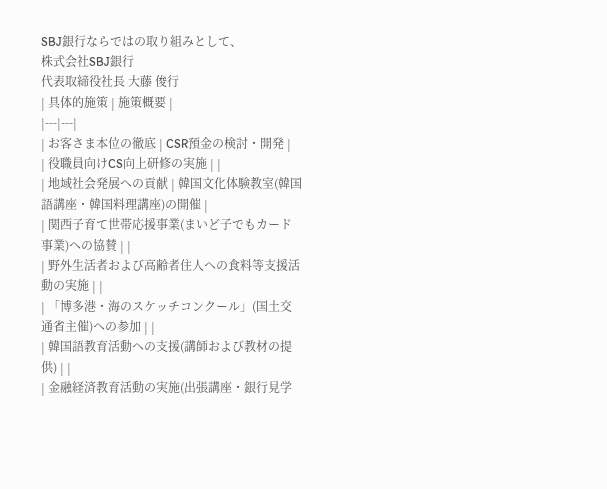SBJ銀行ならではの取り組みとして、
株式会社SBJ銀行
代表取締役社長 大藤 俊行
| 具体的施策 | 施策概要 |
|---|---|
| お客さま本位の徹底 | CSR預金の検討・開発 |
| 役職員向けCS向上研修の実施 | |
| 地域社会発展への貢献 | 韓国文化体験教室(韓国語講座・韓国料理講座)の開催 |
| 関西子育て世帯応援事業(まいど子でもカード事業)への協賛 | |
| 野外生活者および高齢者住人への食料等支援活動の実施 | |
| 「博多港・海のスケッチコンクール」(国土交通省主催)への参加 | |
| 韓国語教育活動への支援(講師および教材の提供) | |
| 金融経済教育活動の実施(出張講座・銀行見学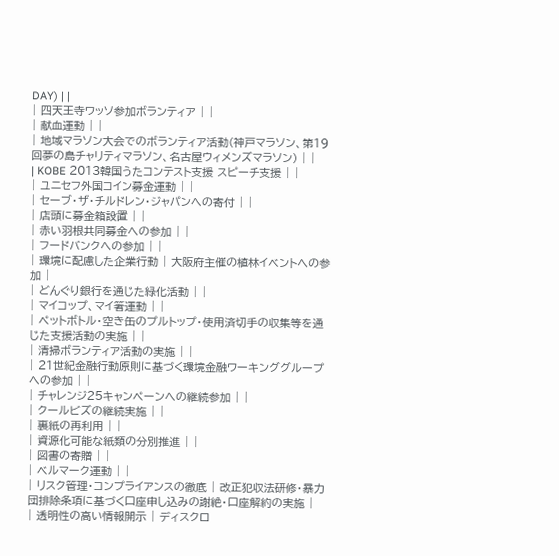DAY) | |
| 四天王寺ワッソ参加ボランティア | |
| 献血運動 | |
| 地域マラソン大会でのボランティア活動(神戸マラソン、第19回夢の島チャリティマラソン、名古屋ウィメンズマラソン) | |
| KOBE 2013韓国うたコンテスト支援 スピーチ支援 | |
| ユニセフ外国コイン募金運動 | |
| セーブ・ザ・チルドレン・ジャパンへの寄付 | |
| 店頭に募金箱設置 | |
| 赤い羽根共同募金への参加 | |
| フードバンクへの参加 | |
| 環境に配慮した企業行動 | 大阪府主催の植林イベントへの参加 |
| どんぐり銀行を通じた緑化活動 | |
| マイコップ、マイ箸運動 | |
| ペットボトル・空き缶のプルトップ・使用済切手の収集等を通じた支援活動の実施 | |
| 清掃ボランティア活動の実施 | |
| 21世紀金融行動原則に基づく環境金融ワーキンググループへの参加 | |
| チャレンジ25キャンペーンへの継続参加 | |
| クールビズの継続実施 | |
| 裏紙の再利用 | |
| 資源化可能な紙類の分別推進 | |
| 図書の寄贈 | |
| ベルマーク運動 | |
| リスク管理・コンプライアンスの徹底 | 改正犯収法研修・暴力団排除条項に基づく口座申し込みの謝絶・口座解約の実施 |
| 透明性の高い情報開示 | ディスクロ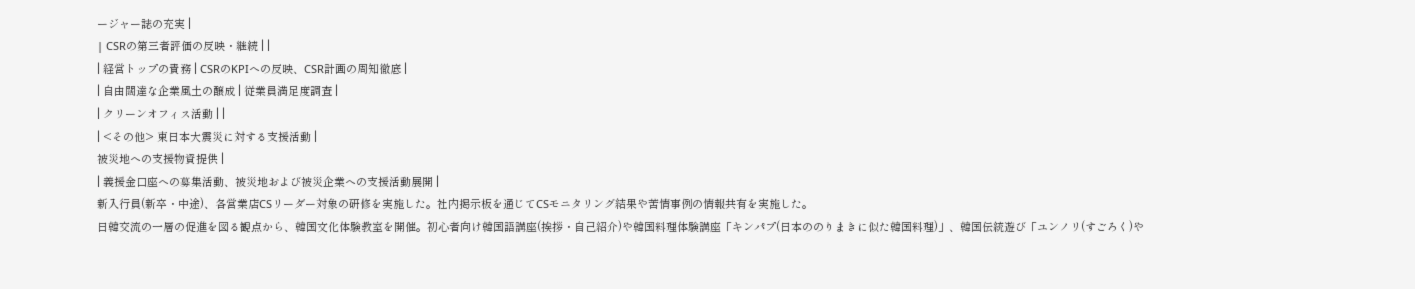ージャー誌の充実 |
| CSRの第三者評価の反映・継続 | |
| 経営トップの責務 | CSRのKPIへの反映、CSR計画の周知徹底 |
| 自由闊達な企業風土の醸成 | 従業員満足度調査 |
| クリーンオフィス活動 | |
| <その他> 東日本大震災に対する支援活動 |
被災地への支援物資提供 |
| 義援金口座への募集活動、被災地および被災企業への支援活動展開 |
新入行員(新卒・中途)、各営業店CSリーダー対象の研修を実施した。社内掲示板を通じてCSモニタリング結果や苦情事例の情報共有を実施した。
日韓交流の一層の促進を図る観点から、韓国文化体験教室を開催。初心者向け韓国語講座(挨拶・自己紹介)や韓国料理体験講座「キンパプ(日本ののりまきに似た韓国料理)」、韓国伝統遊び「ユンノリ(すごろく)や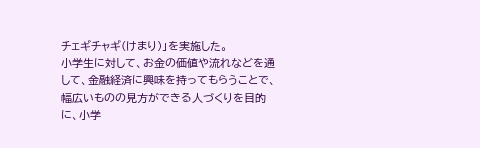チェギチャギ(けまり)」を実施した。
小学生に対して、お金の価値や流れなどを通して、金融経済に興味を持ってもらうことで、幅広いものの見方ができる人づくりを目的に、小学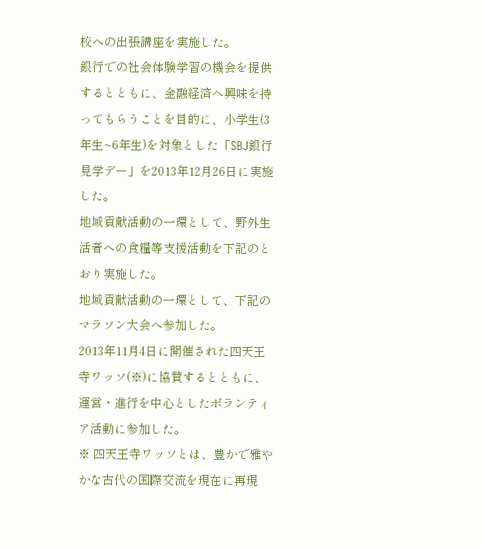校への出張講座を実施した。
銀行での社会体験学習の機会を提供するとともに、金融経済へ興味を持ってもらうことを目的に、小学生(3年生~6年生)を対象とした「SBJ銀行見学デー」を2013年12月26日に実施した。
地域貢献活動の一環として、野外生活者への食糧等支援活動を下記のとおり実施した。
地域貢献活動の一環として、下記のマラソン大会へ参加した。
2013年11月4日に開催された四天王寺ワッソ(※)に協賛するとともに、運営・進行を中心としたボランティア活動に参加した。
※ 四天王寺ワッソとは、豊かで雅やかな古代の国際交流を現在に再現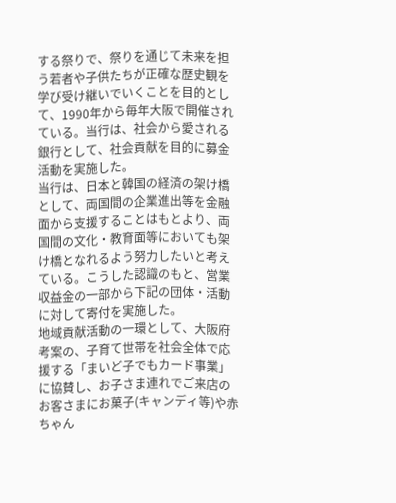する祭りで、祭りを通じて未来を担う若者や子供たちが正確な歴史観を学び受け継いでいくことを目的として、1990年から毎年大阪で開催されている。当行は、社会から愛される銀行として、社会貢献を目的に募金活動を実施した。
当行は、日本と韓国の経済の架け橋として、両国間の企業進出等を金融面から支援することはもとより、両国間の文化・教育面等においても架け橋となれるよう努力したいと考えている。こうした認識のもと、営業収益金の一部から下記の団体・活動に対して寄付を実施した。
地域貢献活動の一環として、大阪府考案の、子育て世帯を社会全体で応援する「まいど子でもカード事業」に協賛し、お子さま連れでご来店のお客さまにお菓子(キャンディ等)や赤ちゃん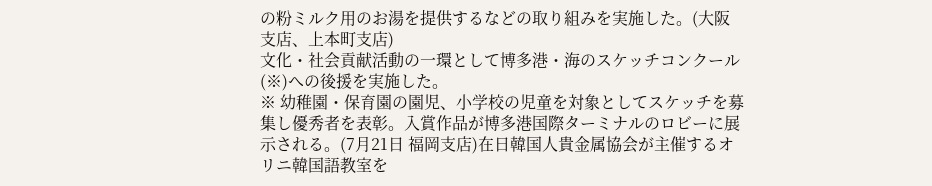の粉ミルク用のお湯を提供するなどの取り組みを実施した。(大阪支店、上本町支店)
文化・社会貢献活動の一環として博多港・海のスケッチコンクール(※)への後援を実施した。
※ 幼稚園・保育園の園児、小学校の児童を対象としてスケッチを募集し優秀者を表彰。入賞作品が博多港国際ターミナルのロビーに展示される。(7月21日 福岡支店)在日韓国人貴金属協会が主催するオリニ韓国語教室を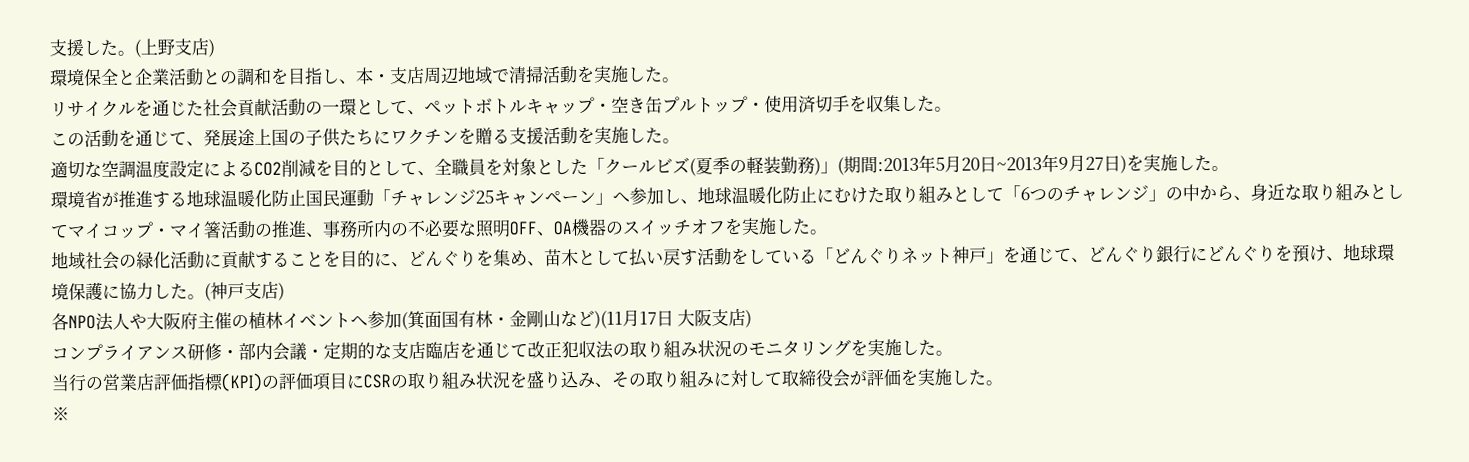支援した。(上野支店)
環境保全と企業活動との調和を目指し、本・支店周辺地域で清掃活動を実施した。
リサイクルを通じた社会貢献活動の一環として、ペットボトルキャップ・空き缶プルトップ・使用済切手を収集した。
この活動を通じて、発展途上国の子供たちにワクチンを贈る支援活動を実施した。
適切な空調温度設定によるCO2削減を目的として、全職員を対象とした「クールビズ(夏季の軽装勤務)」(期間:2013年5月20日~2013年9月27日)を実施した。
環境省が推進する地球温暖化防止国民運動「チャレンジ25キャンペーン」へ参加し、地球温暖化防止にむけた取り組みとして「6つのチャレンジ」の中から、身近な取り組みとしてマイコップ・マイ箸活動の推進、事務所内の不必要な照明OFF、OA機器のスイッチオフを実施した。
地域社会の緑化活動に貢献することを目的に、どんぐりを集め、苗木として払い戻す活動をしている「どんぐりネット神戸」を通じて、どんぐり銀行にどんぐりを預け、地球環境保護に協力した。(神戸支店)
各NPO法人や大阪府主催の植林イベントへ参加(箕面国有林・金剛山など)(11月17日 大阪支店)
コンプライアンス研修・部内会議・定期的な支店臨店を通じて改正犯収法の取り組み状況のモニタリングを実施した。
当行の営業店評価指標(KPI)の評価項目にCSRの取り組み状況を盛り込み、その取り組みに対して取締役会が評価を実施した。
※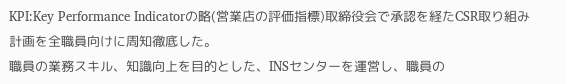KPI:Key Performance Indicatorの略(営業店の評価指標)取締役会で承認を経たCSR取り組み計画を全職員向けに周知徹底した。
職員の業務スキル、知識向上を目的とした、INSセンターを運営し、職員の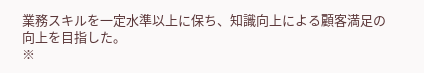業務スキルを一定水準以上に保ち、知識向上による顧客満足の向上を目指した。
※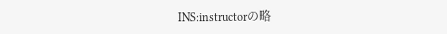INS:instructorの略